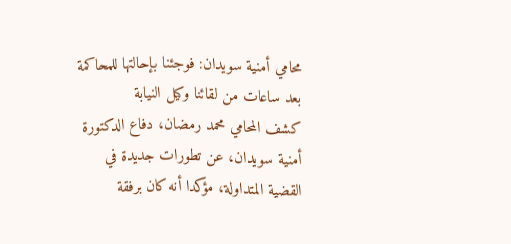محامي أمنية سويدان: فوجئنا بإحالتها للمحاكمة بعد ساعات من لقائنا وكيل النيابة
كشف المحامي محمد رمضان، دفاع الدكتورة أمنية سويدان، عن تطورات جديدة في القضية المتداولة، مؤكدا أنه كان برفقة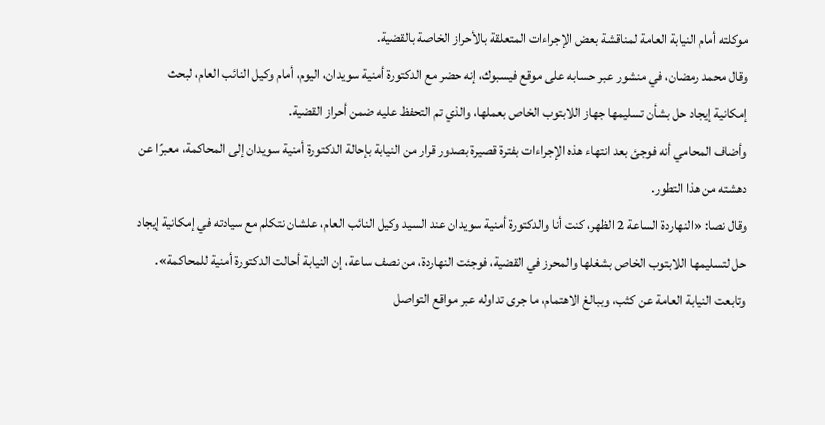موكلته أمام النيابة العامة لمناقشة بعض الإجراءات المتعلقة بالأحراز الخاصة بالقضية.
وقال محمد رمضان، في منشور عبر حسابه على موقع فيسبوك، إنه حضر مع الدكتورة أمنية سويدان، اليوم، أمام وكيل النائب العام، لبحث إمكانية إيجاد حل بشأن تسليمها جهاز اللابتوب الخاص بعملها، والذي تم التحفظ عليه ضمن أحراز القضية.
وأضاف المحامي أنه فوجئ بعد انتهاء هذه الإجراءات بفترة قصيرة بصدور قرار من النيابة بإحالة الدكتورة أمنية سويدان إلى المحاكمة، معبرًا عن دهشته من هذا التطور.
وقال نصا: «النهاردة الساعة 2 الظهر، كنت أنا والدكتورة أمنية سويدان عند السيد وكيل النائب العام، علشان نتكلم مع سيادته في إمكانية إيجاد حل لتسليمها اللابتوب الخاص بشغلها والمحرز في القضية، فوجئت النهاردة، من نصف ساعة، إن النيابة أحالت الدكتورة أمنية للمحاكمة».
وتابعت النيابة العامة عن كثب، وببالغ الاهتمام، ما جرى تداوله عبر مواقع التواصل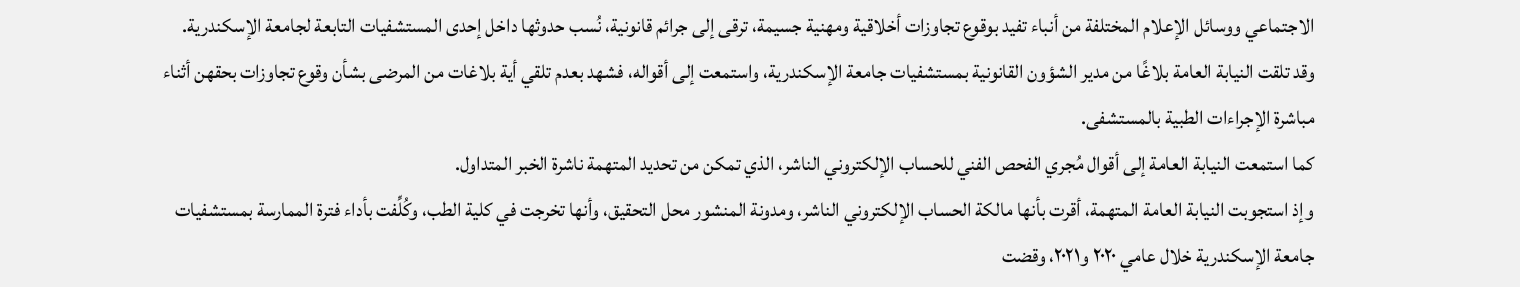الاجتماعي ووسائل الإعلام المختلفة من أنباء تفيد بوقوع تجاوزات أخلاقية ومهنية جسيمة، ترقى إلى جرائم قانونية، نُسب حدوثها داخل إحدى المستشفيات التابعة لجامعة الإسكندرية.
وقد تلقت النيابة العامة بلاغًا من مدير الشؤون القانونية بمستشفيات جامعة الإسكندرية، واستمعت إلى أقواله، فشهد بعدم تلقي أية بلاغات من المرضى بشأن وقوع تجاوزات بحقهن أثناء مباشرة الإجراءات الطبية بالمستشفى.
كما استمعت النيابة العامة إلى أقوال مُجري الفحص الفني للحساب الإلكتروني الناشر، الذي تمكن من تحديد المتهمة ناشرة الخبر المتداول.
وإذ استجوبت النيابة العامة المتهمة، أقرت بأنها مالكة الحساب الإلكتروني الناشر، ومدونة المنشور محل التحقيق، وأنها تخرجت في كلية الطب، وكُلِّفت بأداء فترة الممارسة بمستشفيات جامعة الإسكندرية خلال عامي ٢٠٢٠ و٢٠٢١، وقضت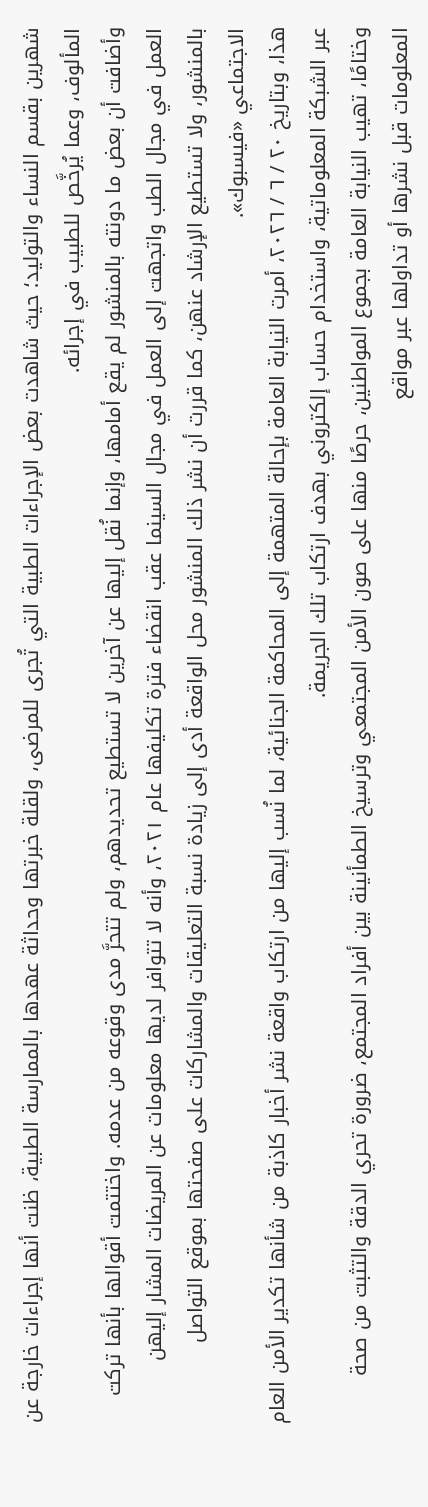شهرين بقسم النساء والتوليد؛ حيث شاهدت بعض الإجراءات الطبية التي تُجرى للمرضى، ولقلة خبرتها وحداثة عهدها بالممارسة الطبية، ظنت أنها إجراءات خارجة عن المألوف، وعما يُرخَّص للطبيب في إجرائه.
وأضافت أن بعض ما دونته بالمنشور لم يقع أمامها، وإنما نُقل إليها عن آخرين لا تستطيع تحديدهم، ولم تتحرَّ مدى وقوعه من عدمه. واختتمت أقوالها بأنها تركت العمل في مجال الطب واتجهت إلى العمل في مجال السينما عقب انقضاء فترة تكليفها عام ٢٠٢١، وأنه لا تتوافر لديها معلومات عن المريضات المشار إليهن بالمنشور، ولا تستطيع الإرشاد عنهن، كما قررت أن نشر ذلك المنشور محل الواقعة أدى إلى زيادة نسبة التعليقات والمشاركات على صفحتها بموقع التواصل الاجتماعي «فيسبوك».
هذا، وبتاريخ ٢٠ / ٦ / ٢٠٢٦، أمرت النيابة العامة بإحالة المتهمة إلى المحاكمة الجنائية، لما نُسب إليها من ارتكاب واقعة نشر أخبار كاذبة من شأنها تكدير الأمن العام عبر الشبكة المعلوماتية، واستخدام حساب إلكتروني بهدف ارتكاب تلك الجريمة.
وختامًا، تهيب النيابة العامة بجموع المواطنين، حرصًا منها على صون الأمن المجتمعي وترسيخ الطمأنينة بين أفراد المجتمع، ضرورة تحري الدقة والتثبت من صحة المعلومات قبل نشرها أو تداولها عبر مواقع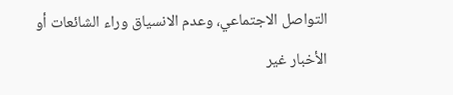التواصل الاجتماعي، وعدم الانسياق وراء الشائعات أو الأخبار غير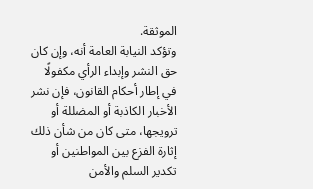الموثقة.
وتؤكد النيابة العامة أنه، وإن كان حق النشر وإبداء الرأي مكفولًا في إطار أحكام القانون، فإن نشر الأخبار الكاذبة أو المضللة أو ترويجها، متى كان من شأن ذلك إثارة الفزع بين المواطنين أو تكدير السلم والأمن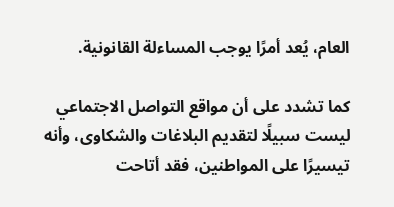العام، يُعد أمرًا يوجب المساءلة القانونية.

كما تشدد على أن مواقع التواصل الاجتماعي ليست سبيلًا لتقديم البلاغات والشكاوى، وأنه تيسيرًا على المواطنين، فقد أتاحت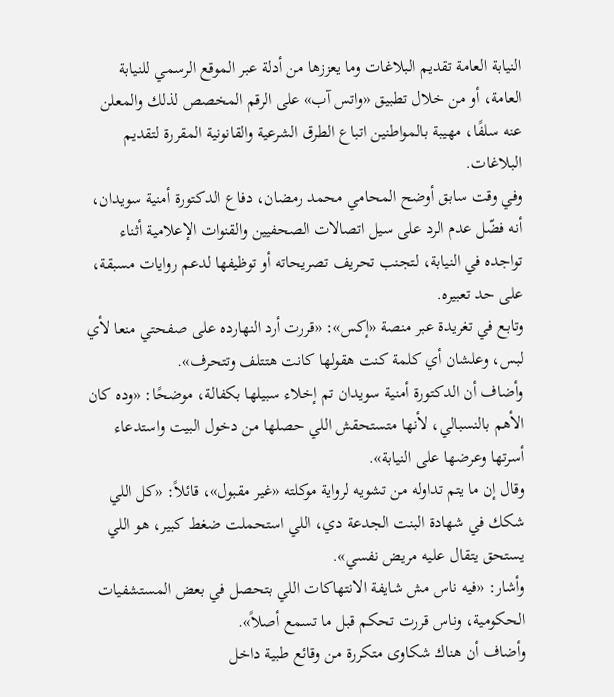النيابة العامة تقديم البلاغات وما يعززها من أدلة عبر الموقع الرسمي للنيابة العامة، أو من خلال تطبيق «واتس آب» على الرقم المخصص لذلك والمعلن عنه سلفًا، مهيبة بالمواطنين اتباع الطرق الشرعية والقانونية المقررة لتقديم البلاغات.
وفي وقت سابق أوضح المحامي محمد رمضان، دفاع الدكتورة أمنية سويدان، أنه فضّل عدم الرد على سيل اتصالات الصحفيين والقنوات الإعلامية أثناء تواجده في النيابة، لتجنب تحريف تصريحاته أو توظيفها لدعم روايات مسبقة، على حد تعبيره.
وتابع في تغريدة عبر منصة «إكس»: «قررت أرد النهارده على صفحتي منعا لأي لبس، وعلشان أي كلمة كنت هقولها كانت هتتلف وتتحرف».
وأضاف أن الدكتورة أمنية سويدان تم إخلاء سبيلها بكفالة، موضحًا: «وده كان الأهم بالنسبالي، لأنها متستحقش اللي حصلها من دخول البيت واستدعاء أسرتها وعرضها على النيابة».
وقال إن ما يتم تداوله من تشويه لرواية موكلته «غير مقبول»، قائلاً: «كل اللي شكك في شهادة البنت الجدعة دي، اللي استحملت ضغط كبير، هو اللي يستحق يتقال عليه مريض نفسي».
وأشار: «فيه ناس مش شايفة الانتهاكات اللي بتحصل في بعض المستشفيات الحكومية، وناس قررت تحكم قبل ما تسمع أصلاً».
وأضاف أن هناك شكاوى متكررة من وقائع طبية داخل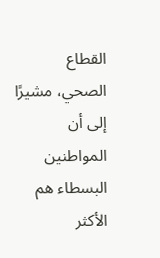القطاع الصحي، مشيرًا إلى أن المواطنين البسطاء هم الأكثر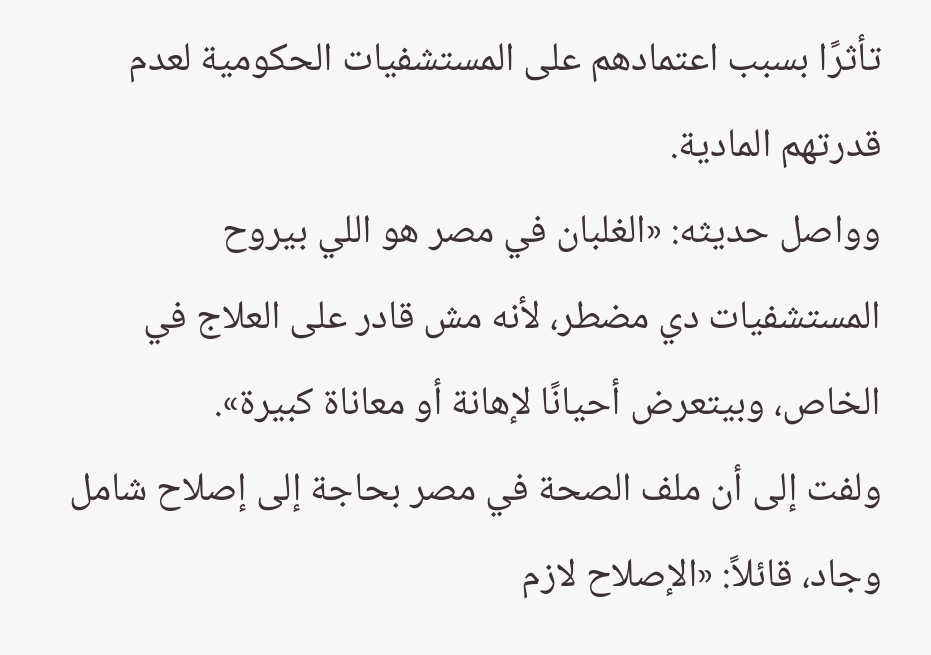تأثرًا بسبب اعتمادهم على المستشفيات الحكومية لعدم قدرتهم المادية.
وواصل حديثه: «الغلبان في مصر هو اللي بيروح المستشفيات دي مضطر، لأنه مش قادر على العلاج في الخاص، وبيتعرض أحيانًا لإهانة أو معاناة كبيرة».
ولفت إلى أن ملف الصحة في مصر بحاجة إلى إصلاح شامل وجاد، قائلاً: «الإصلاح لازم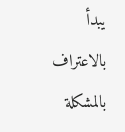يبدأ بالاعتراف بالمشكلة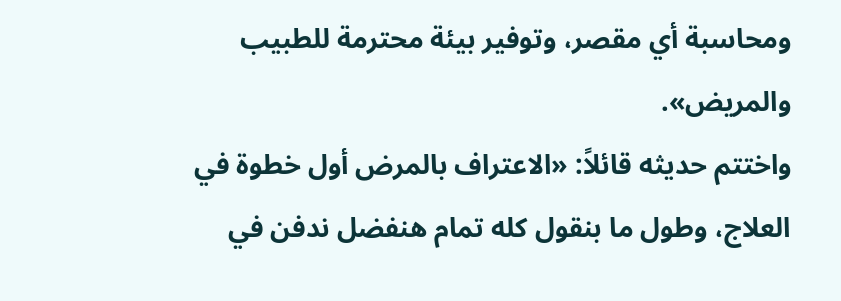ومحاسبة أي مقصر، وتوفير بيئة محترمة للطبيب والمريض».
واختتم حديثه قائلاً: «الاعتراف بالمرض أول خطوة في العلاج، وطول ما بنقول كله تمام هنفضل ندفن في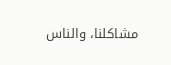مشاكلنا، والناس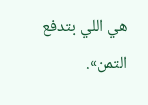هي اللي بتدفع التمن».